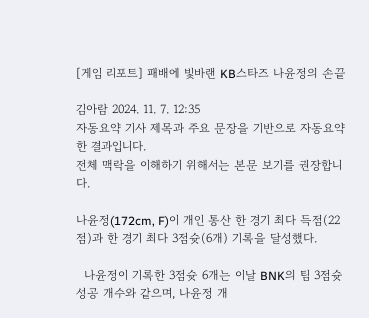[게임 리포트] 패배에 빛바랜 KB스타즈 나윤정의 손끝

김아람 2024. 11. 7. 12:35
자동요약 기사 제목과 주요 문장을 기반으로 자동요약한 결과입니다.
전체 맥락을 이해하기 위해서는 본문 보기를 권장합니다.

나윤정(172cm, F)이 개인 통산 한 경기 최다 득점(22점)과 한 경기 최다 3점슛(6개) 기록을 달성했다.

  나윤정이 기록한 3점슛 6개는 이날 BNK의 팀 3점슛 성공 개수와 같으며, 나윤정 개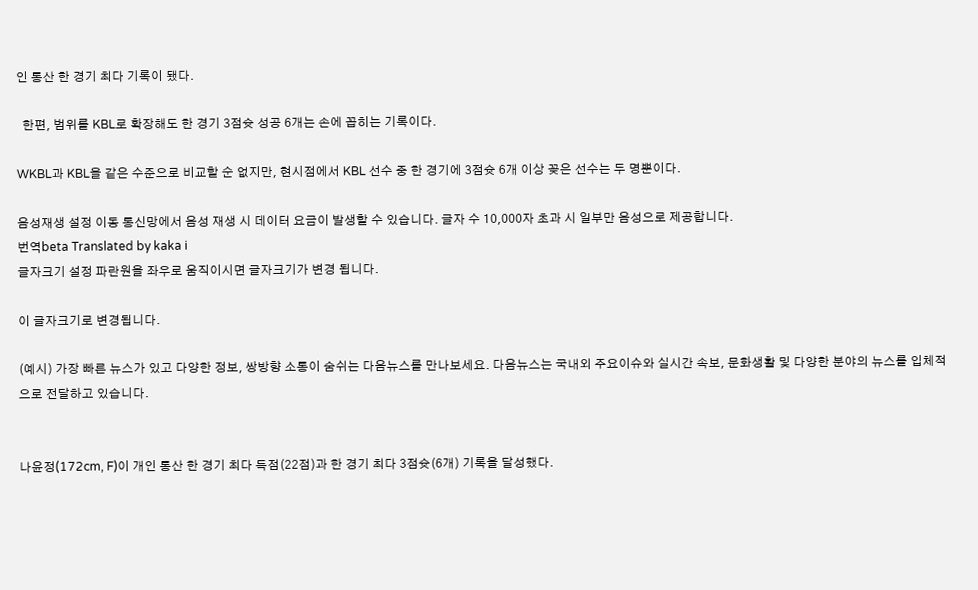인 통산 한 경기 최다 기록이 됐다.

  한편, 범위를 KBL로 확장해도 한 경기 3점슛 성공 6개는 손에 꼽히는 기록이다.

WKBL과 KBL을 같은 수준으로 비교할 순 없지만, 현시점에서 KBL 선수 중 한 경기에 3점슛 6개 이상 꽂은 선수는 두 명뿐이다.

음성재생 설정 이동 통신망에서 음성 재생 시 데이터 요금이 발생할 수 있습니다. 글자 수 10,000자 초과 시 일부만 음성으로 제공합니다.
번역beta Translated by kaka i
글자크기 설정 파란원을 좌우로 움직이시면 글자크기가 변경 됩니다.

이 글자크기로 변경됩니다.

(예시) 가장 빠른 뉴스가 있고 다양한 정보, 쌍방향 소통이 숨쉬는 다음뉴스를 만나보세요. 다음뉴스는 국내외 주요이슈와 실시간 속보, 문화생활 및 다양한 분야의 뉴스를 입체적으로 전달하고 있습니다.


나윤정(172cm, F)이 개인 통산 한 경기 최다 득점(22점)과 한 경기 최다 3점슛(6개) 기록을 달성했다.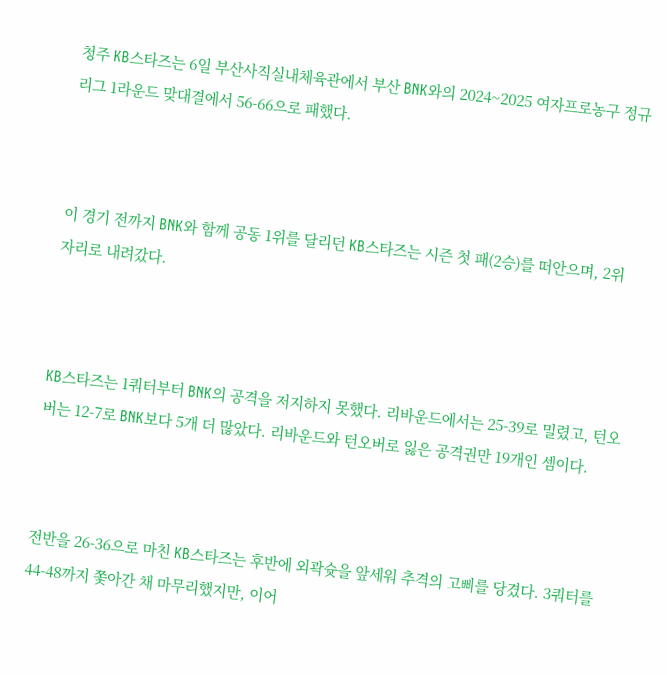청주 KB스타즈는 6일 부산사직실내체육관에서 부산 BNK와의 2024~2025 여자프로농구 정규리그 1라운드 맞대결에서 56-66으로 패했다.



이 경기 전까지 BNK와 함께 공동 1위를 달리던 KB스타즈는 시즌 첫 패(2승)를 떠안으며, 2위 자리로 내려갔다.



KB스타즈는 1쿼터부터 BNK의 공격을 저지하지 못했다. 리바운드에서는 25-39로 밀렸고, 턴오버는 12-7로 BNK보다 5개 더 많았다. 리바운드와 턴오버로 잃은 공격권만 19개인 셈이다.



전반을 26-36으로 마친 KB스타즈는 후반에 외곽슛을 앞세워 추격의 고삐를 당겼다. 3쿼터를 44-48까지 쫓아간 채 마무리했지만, 이어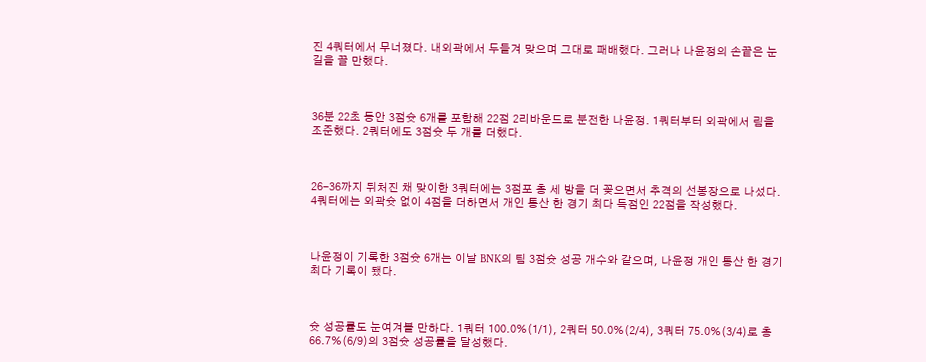진 4쿼터에서 무너졌다. 내외곽에서 두들겨 맞으며 그대로 패배했다. 그러나 나윤정의 손끝은 눈길을 끌 만했다.



36분 22초 동안 3점슛 6개를 포함해 22점 2리바운드로 분전한 나윤정. 1쿼터부터 외곽에서 림을 조준했다. 2쿼터에도 3점슛 두 개를 더했다.



26-36까지 뒤처진 채 맞이한 3쿼터에는 3점포 총 세 방을 더 꽂으면서 추격의 선봉장으로 나섰다. 4쿼터에는 외곽슛 없이 4점을 더하면서 개인 통산 한 경기 최다 득점인 22점을 작성했다.



나윤정이 기록한 3점슛 6개는 이날 BNK의 팀 3점슛 성공 개수와 같으며, 나윤정 개인 통산 한 경기 최다 기록이 됐다.



슛 성공률도 눈여겨볼 만하다. 1쿼터 100.0%(1/1), 2쿼터 50.0%(2/4), 3쿼터 75.0%(3/4)로 총 66.7%(6/9)의 3점슛 성공률을 달성했다.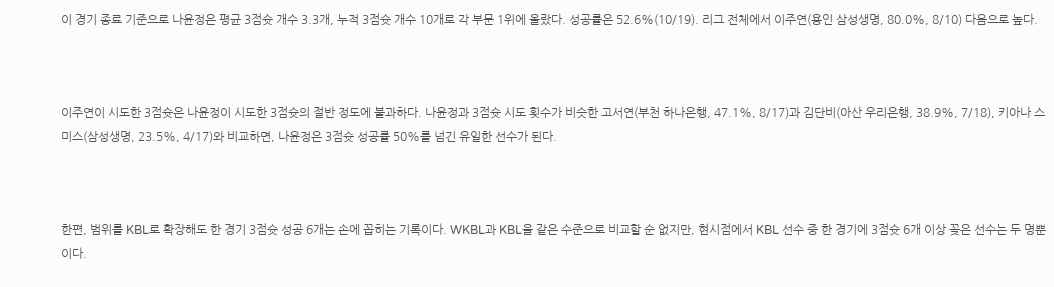이 경기 종료 기준으로 나윤정은 평균 3점슛 개수 3.3개, 누적 3점슛 개수 10개로 각 부문 1위에 올랐다. 성공률은 52.6%(10/19). 리그 전체에서 이주연(용인 삼성생명, 80.0%, 8/10) 다음으로 높다.



이주연이 시도한 3점슛은 나윤정이 시도한 3점슛의 절반 정도에 불과하다. 나윤정과 3점슛 시도 횟수가 비슷한 고서연(부천 하나은행, 47.1%, 8/17)과 김단비(아산 우리은행, 38.9%, 7/18), 키아나 스미스(삼성생명, 23.5%, 4/17)와 비교하면, 나윤정은 3점슛 성공률 50%를 넘긴 유일한 선수가 된다.



한편, 범위를 KBL로 확장해도 한 경기 3점슛 성공 6개는 손에 꼽히는 기록이다. WKBL과 KBL을 같은 수준으로 비교할 순 없지만, 현시점에서 KBL 선수 중 한 경기에 3점슛 6개 이상 꽂은 선수는 두 명뿐이다.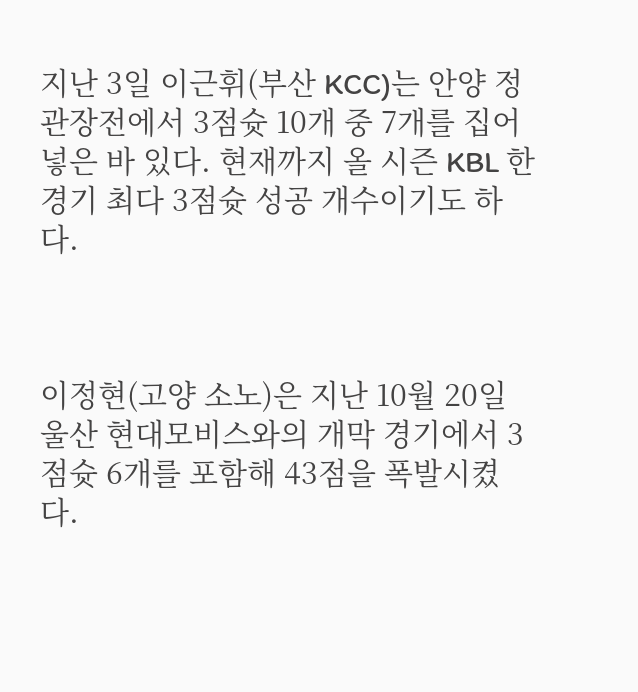지난 3일 이근휘(부산 KCC)는 안양 정관장전에서 3점슛 10개 중 7개를 집어넣은 바 있다. 현재까지 올 시즌 KBL 한 경기 최다 3점슛 성공 개수이기도 하다.



이정현(고양 소노)은 지난 10월 20일 울산 현대모비스와의 개막 경기에서 3점슛 6개를 포함해 43점을 폭발시켰다.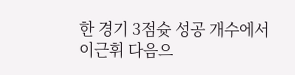한 경기 3점슛 성공 개수에서 이근휘 다음으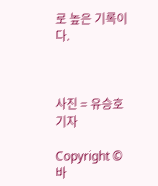로 높은 기록이다.



사진 = 유승호 기자

Copyright © 바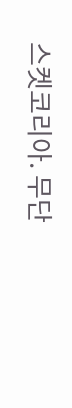스켓코리아. 무단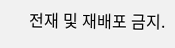전재 및 재배포 금지.